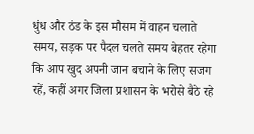धुंध और ठंड के इस मौसम में वाहन चलाते समय, सड़क पर पैदल चलते समय बेहतर रहेगा कि आप खुद अपनी जान बचाने के लिए सजग रहें, कहीं अगर जिला प्रशासन के भरोसे बैठे रहे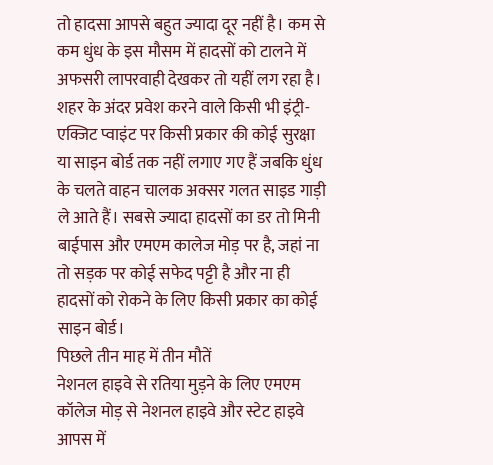तो हादसा आपसे बहुत ज्यादा दूर नहीं है। कम से कम धुंध के इस मौसम में हादसों को टालने में अफसरी लापरवाही देखकर तो यहीं लग रहा है। शहर के अंदर प्रवेश करने वाले किसी भी इंट्री-एक्जिट प्वाइंट पर किसी प्रकार की कोई सुरक्षा या साइन बोर्ड तक नहीं लगाए गए हैं जबकि धुंध के चलते वाहन चालक अक्सर गलत साइड गाड़ी ले आते हैं। सबसे ज्यादा हादसों का डर तो मिनी बाईपास और एमएम कालेज मोड़ पर है, जहां ना तो सड़क पर कोई सफेद पट्टी है और ना ही हादसों को रोकने के लिए किसी प्रकार का कोई साइन बोर्ड।
पिछले तीन माह में तीन मौतें
नेशनल हाइवे से रतिया मुड़ने के लिए एमएम कॉलेज मोड़ से नेशनल हाइवे और स्टेट हाइवे आपस में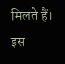मिलते हैं। इस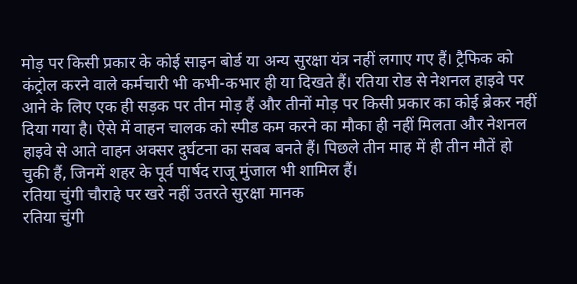मोड़ पर किसी प्रकार के कोई साइन बोर्ड या अन्य सुरक्षा यंत्र नहीं लगाए गए हैं। ट्रैफिक को कंट्रोल करने वाले कर्मचारी भी कभी-कभार ही या दिखते हैं। रतिया रोड से नेशनल हाइवे पर आने के लिए एक ही सड़क पर तीन मोड़ हैं और तीनों मोड़ पर किसी प्रकार का कोई ब्रेकर नहीं दिया गया है। ऐसे में वाहन चालक को स्पीड कम करने का मौका ही नहीं मिलता और नेशनल हाइवे से आते वाहन अक्सर दुर्घटना का सबब बनते हैं। पिछले तीन माह में ही तीन मौतें हो चुकी हैं, जिनमें शहर के पूर्व पार्षद राजू मुंजाल भी शामिल हैं।
रतिया चुंगी चौराहे पर खरे नहीं उतरते सुरक्षा मानक
रतिया चुंगी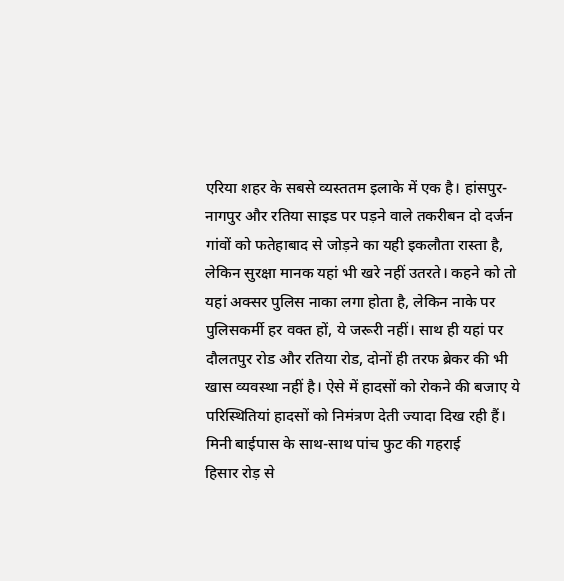एरिया शहर के सबसे व्यस्ततम इलाके में एक है। हांसपुर-नागपुर और रतिया साइड पर पड़ने वाले तकरीबन दो दर्जन गांवों को फतेहाबाद से जोड़ने का यही इकलौता रास्ता है, लेकिन सुरक्षा मानक यहां भी खरे नहीं उतरते। कहने को तो यहां अक्सर पुलिस नाका लगा होता है, लेकिन नाके पर पुलिसकर्मी हर वक्त हों, ये जरूरी नहीं। साथ ही यहां पर दौलतपुर रोड और रतिया रोड, दोनों ही तरफ ब्रेकर की भी खास व्यवस्था नहीं है। ऐसे में हादसों को रोकने की बजाए ये परिस्थितियां हादसों को निमंत्रण देती ज्यादा दिख रही हैं।
मिनी बाईपास के साथ-साथ पांच फुट की गहराई
हिसार रोड़ से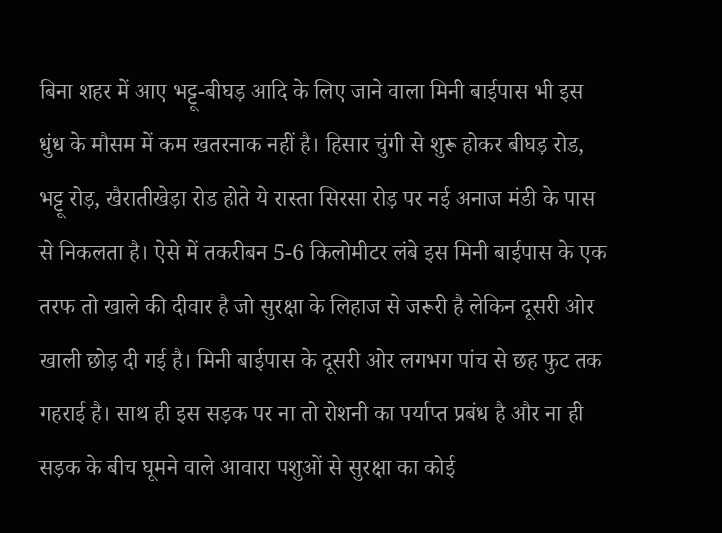बिना शहर में आए भट्टू-बीघड़ आदि के लिए जाने वाला मिनी बाईपास भी इस धुंध के मौसम में कम खतरनाक नहीं है। हिसार चुंगी से शुरू होकर बीघड़ रोड, भट्टू रोड़, खैरातीखेड़ा रोड होते ये रास्ता सिरसा रोड़ पर नई अनाज मंडी के पास से निकलता है। ऐसे में तकरीबन 5-6 किलोमीटर लंबे इस मिनी बाईपास के एक तरफ तो खाले की दीवार है जो सुरक्षा के लिहाज से जरूरी है लेकिन दूसरी ओर खाली छोड़ दी गई है। मिनी बाईपास के दूसरी ओर लगभग पांच से छह फुट तक गहराई है। साथ ही इस सड़क पर ना तो रोशनी का पर्याप्त प्रबंध है और ना ही सड़क के बीच घूमने वाले आवारा पशुओं से सुरक्षा का कोई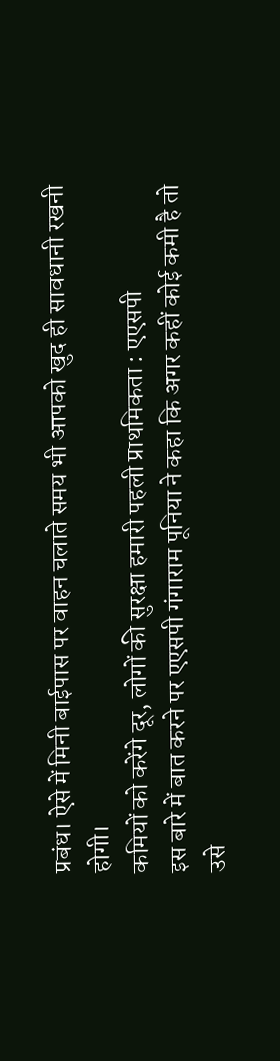प्रबंध। ऐसे में मिनी बाईपास पर वाहन चलाते समय भी आपको खुद ही सावधानी रखनी होगी।
कमियों को करेंगे दूर, लोगों की सुरक्षा हमारी पहली प्राथमिकता : एएसपी
इस बारे में बात करने पर एएसपी गंगाराम पूनिया ने कहा कि अगर कहीं कोई कमी है तो उसे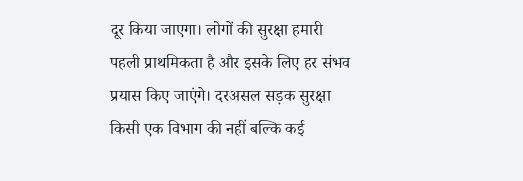दूर किया जाएगा। लोगों की सुरक्षा हमारी पहली प्राथमिकता है और इसके लिए हर संभव प्रयास किए जाएंगे। दरअसल सड़क सुरक्षा किसी एक विभाग की नहीं बल्कि कई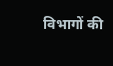विभागों की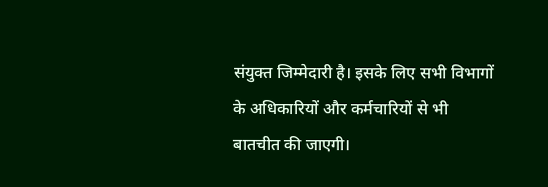संयुक्त जिम्मेदारी है। इसके लिए सभी विभागों के अधिकारियों और कर्मचारियों से भी बातचीत की जाएगी।